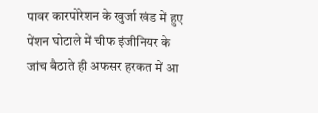पावर कारपोरेशन के खुर्जा खंड में हुए पेंशन घोटाले में चीफ इंजीनियर के जांच बैठाते ही अफसर हरकत में आ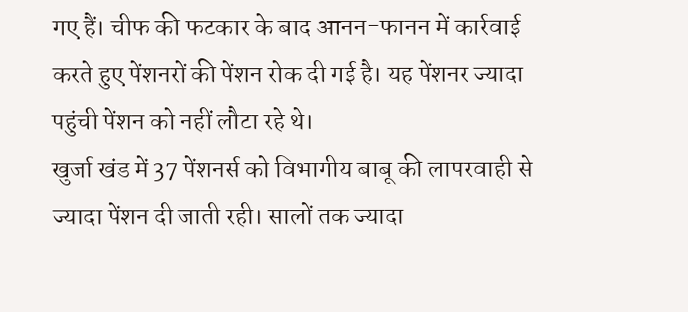गए हैं। चीफ की फटकार के बाद आनन-फानन में कार्रवाई करते हुए पेंशनरों की पेंशन रोक दी गई है। यह पेंशनर ज्यादा पहुंची पेंशन को नहीं लौटा रहे थे।
खुर्जा खंड में 37 पेंशनर्स को विभागीय बाबू की लापरवाही से ज्यादा पेंशन दी जाती रही। सालों तक ज्यादा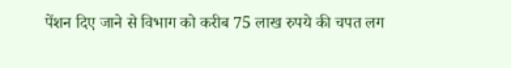पेंशन दिए जाने से विभाग को करीब 75 लाख रुपये की चपत लग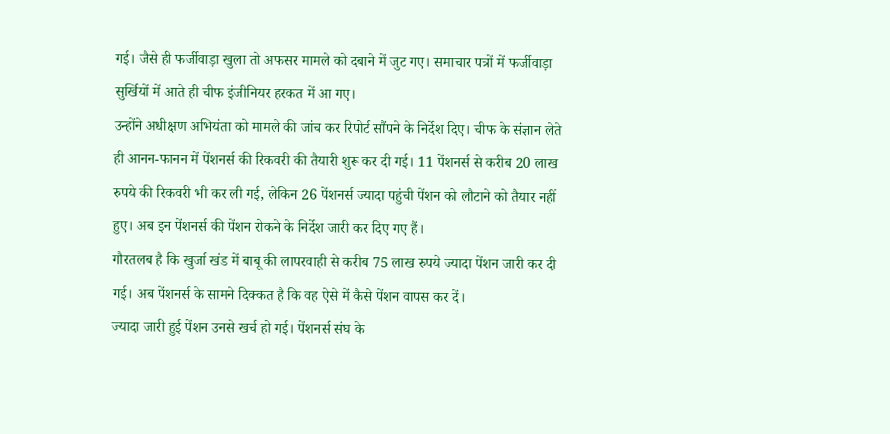गई। जैसे ही फर्जीवाड़ा खुला तो अफसर मामले को दबाने में जुट गए। समाचार पत्रों में फर्जीवाड़ा सुर्खियों में आते ही चीफ इंजीनियर हरकत में आ गए।
उन्होंने अधीक्षण अभियंता को मामले की जांच कर रिपोर्ट सौंपने के निर्देश दिए। चीफ के संज्ञान लेते ही आनन-फानन में पेंशनर्स की रिकवरी की तैयारी शुरू कर दी गई। 11 पेंशनर्स से करीब 20 लाख रुपये की रिकवरी भी कर ली गई, लेकिन 26 पेंशनर्स ज्यादा पहुंची पेंशन को लौटाने को तैयार नहीं हुए। अब इन पेंशनर्स की पेंशन रोकने के निर्देश जारी कर दिए गए हैं।
गौरतलब है कि खुर्जा खंड में बाबू की लापरवाही से करीब 75 लाख रुपये ज्यादा पेंशन जारी कर दी गई। अब पेंशनर्स के सामने दिक्कत है कि वह ऐसे में कैसे पेंशन वापस कर दें।
ज्यादा जारी हुई पेंशन उनसे खर्च हो गई। पेंशनर्स संघ के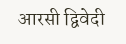आरसी द्विवेदी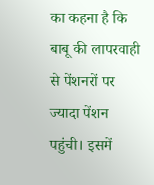का कहना है कि बाबू की लापरवाही से पेंशनरों पर ज्यादा पेंशन पहुंची। इसमें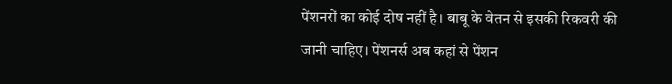पेंशनरों का कोई दोष नहीं है। बाबू के वेतन से इसकी रिकवरी की जानी चाहिए। पेंशनर्स अब कहां से पेंशन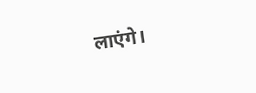लाएंगे।